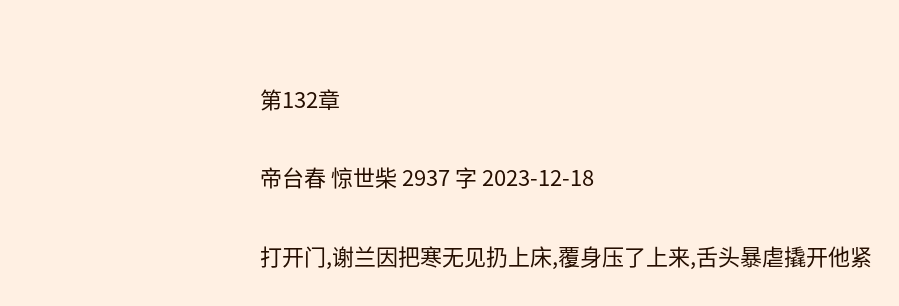第132章

帝台春 惊世柴 2937 字 2023-12-18

打开门,谢兰因把寒无见扔上床,覆身压了上来,舌头暴虐撬开他紧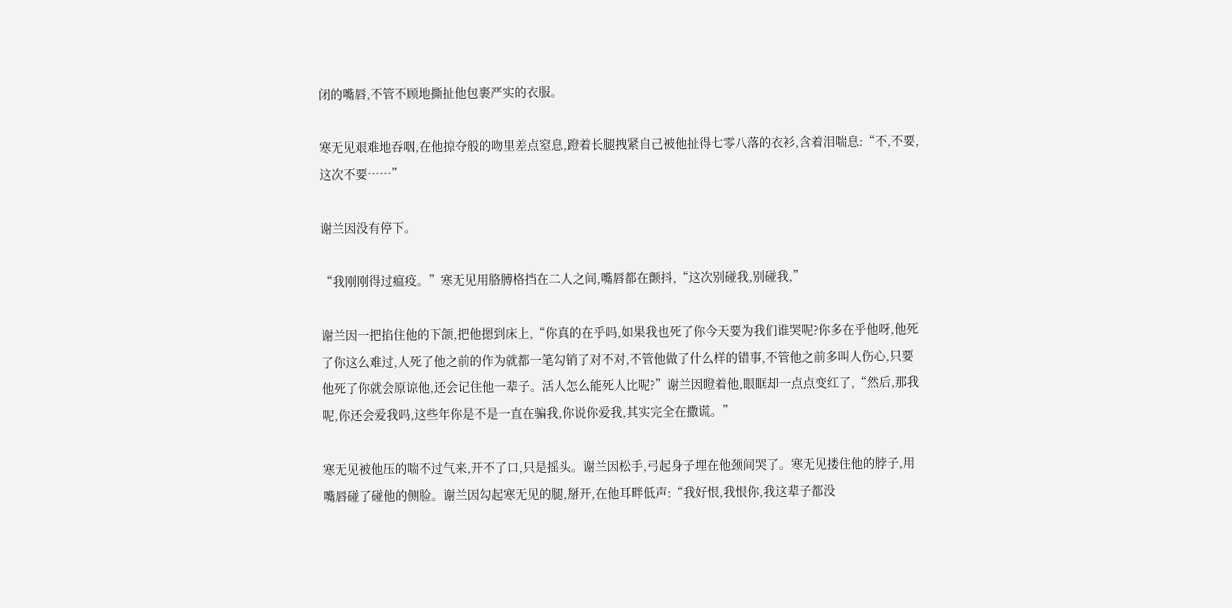闭的嘴唇,不管不顾地撕扯他包裹严实的衣服。

寒无见艰难地吞咽,在他掠夺般的吻里差点窒息,蹬着长腿拽紧自己被他扯得七零八落的衣衫,含着泪喘息:“不,不要,这次不要……”

谢兰因没有停下。

“我刚刚得过瘟疫。”寒无见用胳膊格挡在二人之间,嘴唇都在颤抖,“这次别碰我,别碰我,”

谢兰因一把掐住他的下颌,把他摁到床上,“你真的在乎吗,如果我也死了你今天要为我们谁哭呢?你多在乎他呀,他死了你这么难过,人死了他之前的作为就都一笔勾销了对不对,不管他做了什么样的错事,不管他之前多叫人伤心,只要他死了你就会原谅他,还会记住他一辈子。活人怎么能死人比呢?”谢兰因瞪着他,眼眶却一点点变红了,“然后,那我呢,你还会爱我吗,这些年你是不是一直在骗我,你说你爱我,其实完全在撒谎。”

寒无见被他压的喘不过气来,开不了口,只是摇头。谢兰因松手,弓起身子埋在他颈间哭了。寒无见搂住他的脖子,用嘴唇碰了碰他的侧脸。谢兰因勾起寒无见的腿,掰开,在他耳畔低声:“我好恨,我恨你,我这辈子都没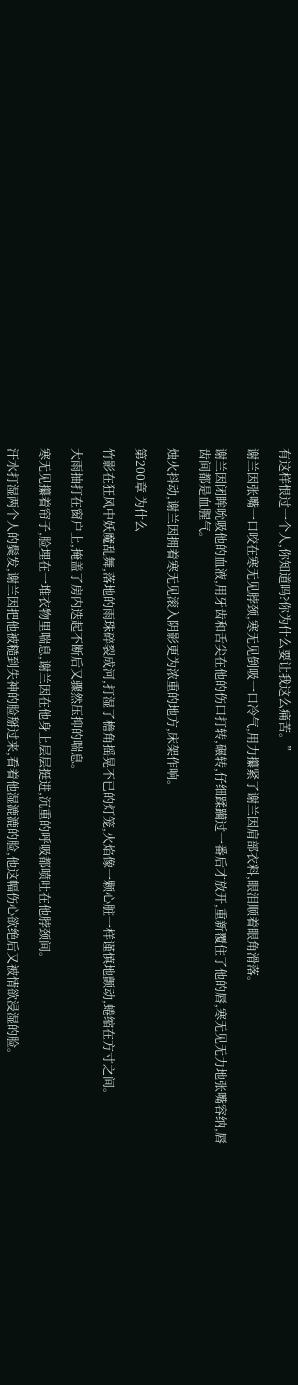有这样恨过一个人,你知道吗?你为什么要让我这么痛苦。”

谢兰因张嘴一口咬在寒无见脖颈,寒无见倒吸一口冷气,用力攥紧了谢兰因肩部衣料,眼泪顺着眼角滑落。

谢兰因闭眸吮吸他的血液,用牙齿和舌尖在他的伤口打转,碾转,仔细蹂躏过一番后才放开,重新覆住了他的唇,寒无见无力地张嘴容纳,唇齿间都是血腥气。

烛火抖动,谢兰因拥着寒无见滚入阴影更为浓重的地方,床架作响。

第200章 为什么

竹影在狂风中妖魔乱舞,落地的雨珠碎裂成河,打湿了檐角摇晃不已的灯笼,火焰像一颗心脏一样谨慎地颤动,蜷缩在方寸之间。

大雨抽打在窗户上,掩盖了房内迭起不断后又骤然压抑的喘息。

寒无见攥着帘子,脸埋在一堆衣物里喘息,谢兰因在他身上层层挺进,沉重的呼吸都喷吐在他脖颈间。

汗水打湿两个人的鬓发,谢兰因把他被糙到失神的脸掰过来,看着他湿漉漉的脸,他这幅伤心欲绝后又被情欲浸湿的脸。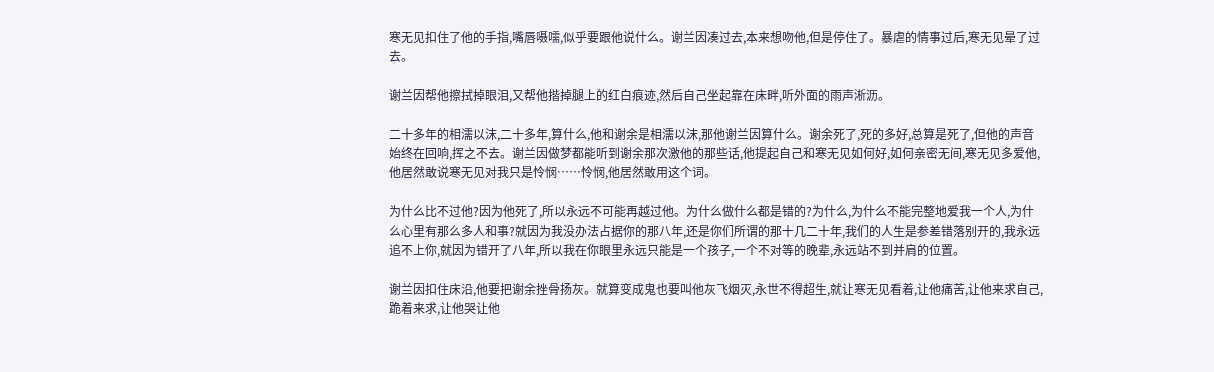寒无见扣住了他的手指,嘴唇嗫嚅,似乎要跟他说什么。谢兰因凑过去,本来想吻他,但是停住了。暴虐的情事过后,寒无见晕了过去。

谢兰因帮他擦拭掉眼泪,又帮他揩掉腿上的红白痕迹,然后自己坐起靠在床畔,听外面的雨声淅沥。

二十多年的相濡以沫,二十多年,算什么,他和谢余是相濡以沫,那他谢兰因算什么。谢余死了,死的多好,总算是死了,但他的声音始终在回响,挥之不去。谢兰因做梦都能听到谢余那次激他的那些话,他提起自己和寒无见如何好,如何亲密无间,寒无见多爱他,他居然敢说寒无见对我只是怜悯……怜悯,他居然敢用这个词。

为什么比不过他?因为他死了,所以永远不可能再越过他。为什么做什么都是错的?为什么,为什么不能完整地爱我一个人,为什么心里有那么多人和事?就因为我没办法占据你的那八年,还是你们所谓的那十几二十年,我们的人生是参差错落别开的,我永远追不上你,就因为错开了八年,所以我在你眼里永远只能是一个孩子,一个不对等的晚辈,永远站不到并肩的位置。

谢兰因扣住床沿,他要把谢余挫骨扬灰。就算变成鬼也要叫他灰飞烟灭,永世不得超生,就让寒无见看着,让他痛苦,让他来求自己,跪着来求,让他哭让他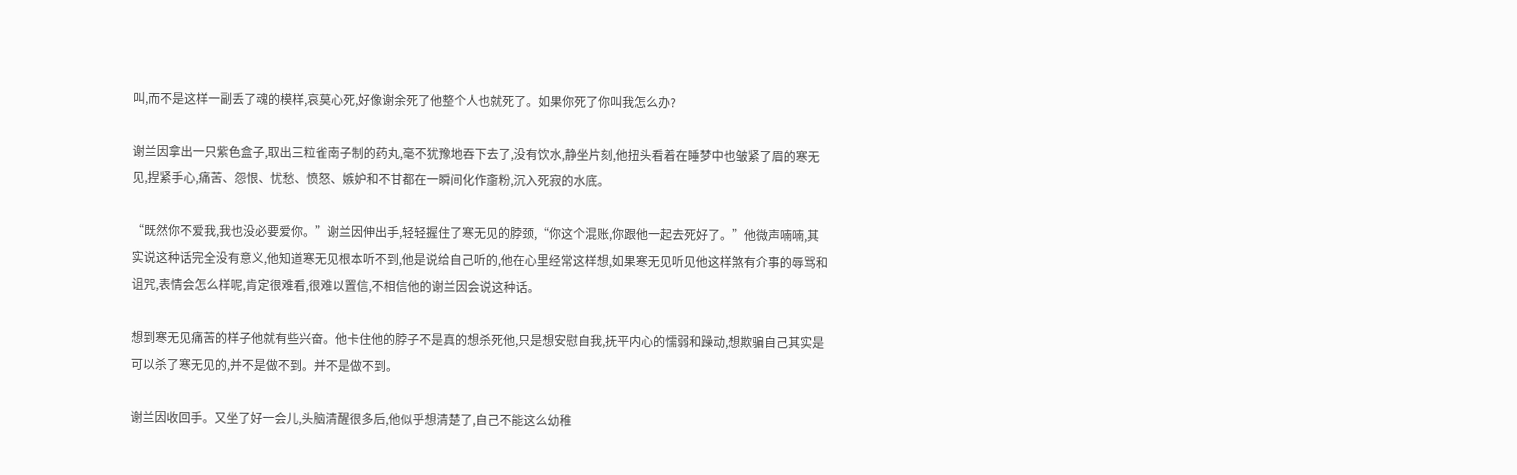叫,而不是这样一副丢了魂的模样,哀莫心死,好像谢余死了他整个人也就死了。如果你死了你叫我怎么办?

谢兰因拿出一只紫色盒子,取出三粒雀南子制的药丸,毫不犹豫地吞下去了,没有饮水,静坐片刻,他扭头看着在睡梦中也皱紧了眉的寒无见,捏紧手心,痛苦、怨恨、忧愁、愤怒、嫉妒和不甘都在一瞬间化作齑粉,沉入死寂的水底。

“既然你不爱我,我也没必要爱你。”谢兰因伸出手,轻轻握住了寒无见的脖颈,“你这个混账,你跟他一起去死好了。”他微声喃喃,其实说这种话完全没有意义,他知道寒无见根本听不到,他是说给自己听的,他在心里经常这样想,如果寒无见听见他这样煞有介事的辱骂和诅咒,表情会怎么样呢,肯定很难看,很难以置信,不相信他的谢兰因会说这种话。

想到寒无见痛苦的样子他就有些兴奋。他卡住他的脖子不是真的想杀死他,只是想安慰自我,抚平内心的懦弱和躁动,想欺骗自己其实是可以杀了寒无见的,并不是做不到。并不是做不到。

谢兰因收回手。又坐了好一会儿,头脑清醒很多后,他似乎想清楚了,自己不能这么幼稚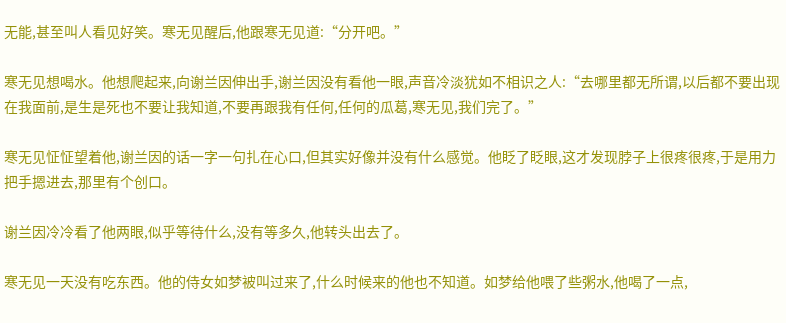无能,甚至叫人看见好笑。寒无见醒后,他跟寒无见道:“分开吧。”

寒无见想喝水。他想爬起来,向谢兰因伸出手,谢兰因没有看他一眼,声音冷淡犹如不相识之人:“去哪里都无所谓,以后都不要出现在我面前,是生是死也不要让我知道,不要再跟我有任何,任何的瓜葛,寒无见,我们完了。”

寒无见怔怔望着他,谢兰因的话一字一句扎在心口,但其实好像并没有什么感觉。他眨了眨眼,这才发现脖子上很疼很疼,于是用力把手摁进去,那里有个创口。

谢兰因冷冷看了他两眼,似乎等待什么,没有等多久,他转头出去了。

寒无见一天没有吃东西。他的侍女如梦被叫过来了,什么时候来的他也不知道。如梦给他喂了些粥水,他喝了一点,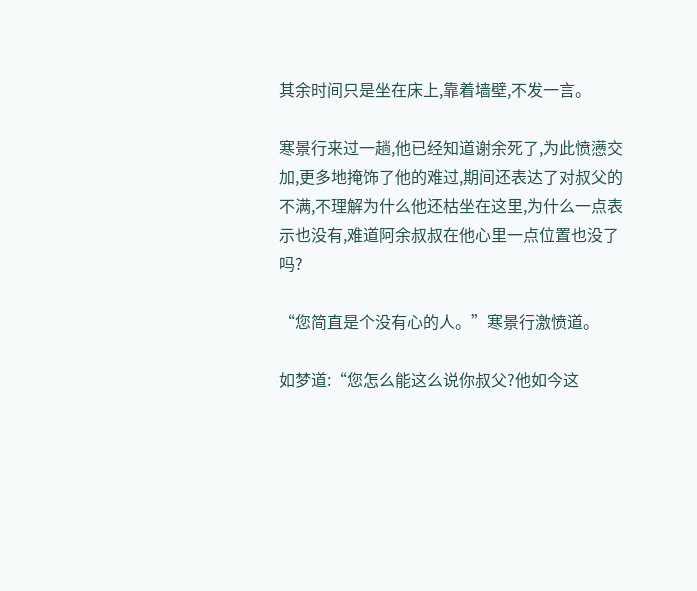其余时间只是坐在床上,靠着墙壁,不发一言。

寒景行来过一趟,他已经知道谢余死了,为此愤懑交加,更多地掩饰了他的难过,期间还表达了对叔父的不满,不理解为什么他还枯坐在这里,为什么一点表示也没有,难道阿余叔叔在他心里一点位置也没了吗?

“您简直是个没有心的人。”寒景行激愤道。

如梦道:“您怎么能这么说你叔父?他如今这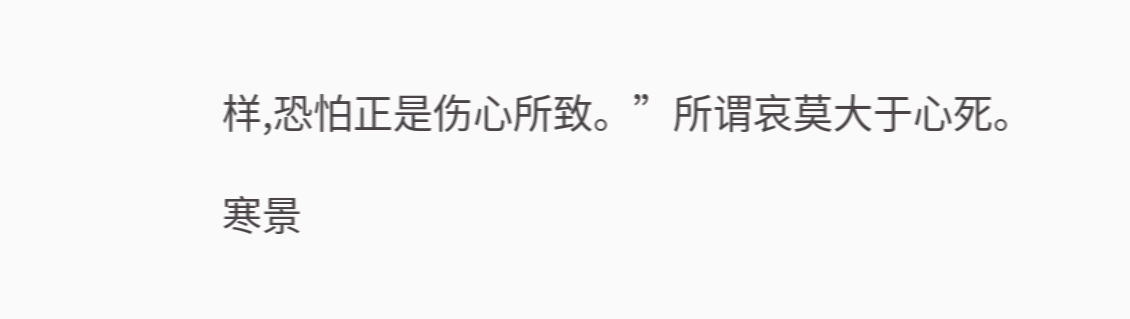样,恐怕正是伤心所致。”所谓哀莫大于心死。

寒景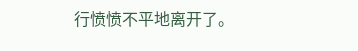行愤愤不平地离开了。